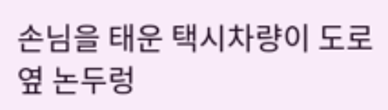손님을 태운 택시차량이 도로 옆 논두렁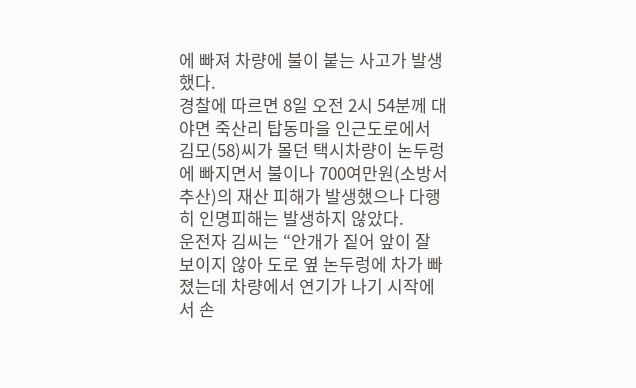에 빠져 차량에 불이 붙는 사고가 발생했다.
경찰에 따르면 8일 오전 2시 54분께 대야면 죽산리 탑동마을 인근도로에서 김모(58)씨가 몰던 택시차량이 논두렁에 빠지면서 불이나 700여만원(소방서 추산)의 재산 피해가 발생했으나 다행히 인명피해는 발생하지 않았다.
운전자 김씨는 “안개가 짙어 앞이 잘 보이지 않아 도로 옆 논두렁에 차가 빠졌는데 차량에서 연기가 나기 시작에서 손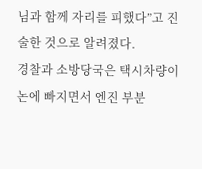님과 함께 자리를 피했다”고 진술한 것으로 알려졌다.
경찰과 소방당국은 택시차량이 논에 빠지면서 엔진 부분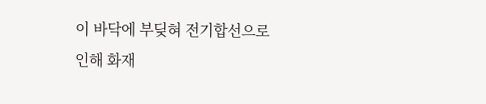이 바닥에 부딪혀 전기합선으로 인해 화재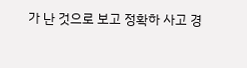가 난 것으로 보고 정확하 사고 경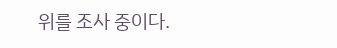위를 조사 중이다.